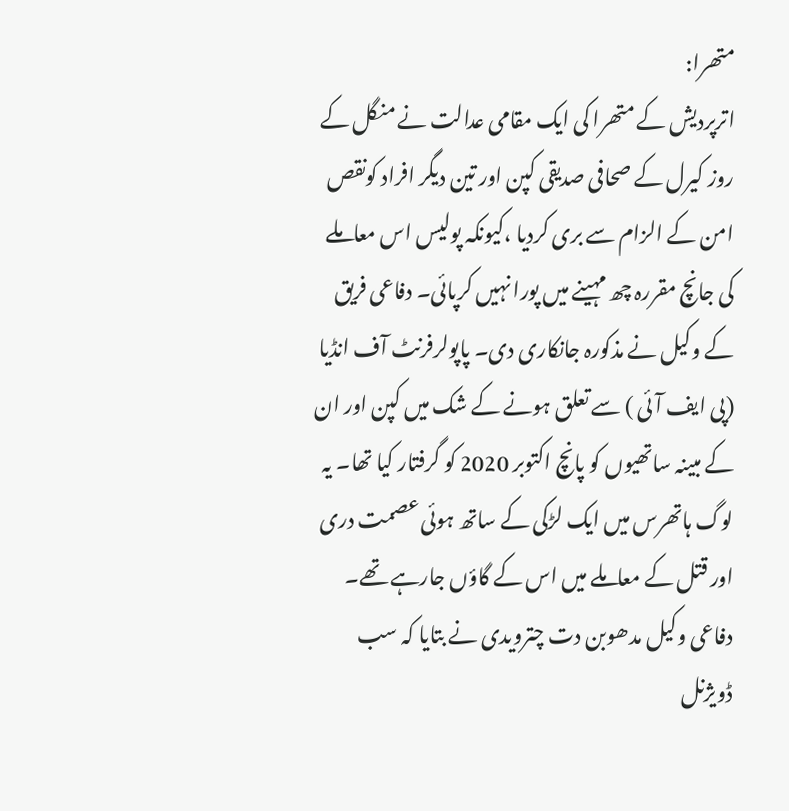متھرا:
اترپردیش کے متھرا کی ایک مقامی عدالت نے منگل کے روز کیرل کے صحافی صدیقی کپن اور تین دیگر افراد کونقص امن کے الزام سے بری کردیا ،کیونکہ پولیس اس معاملے کی جانچ مقررہ چھ مہینے میں پورا نہیں کرپائی۔ دفاعی فریق کے وکیل نے مذکورہ جانکاری دی۔ پاپولرفرنٹ آف انڈیا (پی ایف آئی ) سے تعلق ہونے کے شک میں کپن اور ان کے مبینہ ساتھیوں کو پانچ اکتوبر 2020 کو گرفتار کیا تھا۔ یہ لوگ ہاتھرس میں ایک لڑکی کے ساتھ ہوئی عصمت دری اور قتل کے معاملے میں اس کے گاؤں جارہے تھے۔ دفاعی وکیل مدھوبن دت چترویدی نے بتایا کہ سب ڈویژنل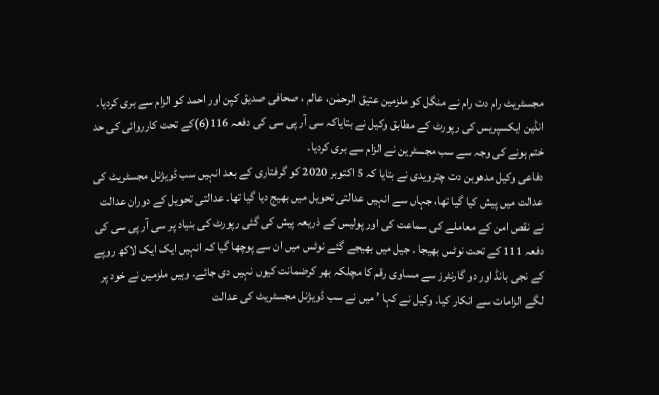مجسٹریٹ رام دت رام نے منگل کو ملزمین عتیق الرحمٰن، عالم ، صحافی صدیق کپن اور احمد کو الزام سے بری کردیا۔ انڈین ایکسپریس کی رپورٹ کے مطابق وکیل نے بتایاکہ سی آر پی سی کی دفعہ 116(6)کے تحت کارروائی کی حد ختم ہونے کی وجہ سے سب مجسٹرین نے الزام سے بری کردیا۔
دفاعی وکیل مدھوبن دت چترویدی نے بتایا کہ 5 اکتوبر 2020 کو گرفتاری کے بعد انہیں سب ڈویژنل مجسٹریٹ کی عدالت میں پیش کیا گیا تھا، جہاں سے انہیں عدالتی تحویل میں بھیج دیا گیا تھا۔ عدالتی تحویل کے دوران عدالت نے نقص امن کے معاملے کی سماعت کی اور پولیس کے ذریعہ پیش کی گئی رپورٹ کی بنیاد پر سی آر پی سی کی دفعہ 111 کے تحت نوٹس بھیجا ۔ جیل میں بھیجے گئے نوٹس میں ان سے پوچھا گیا کہ انہیں ایک ایک لاکھ روپے کے نجی بانڈ اور دو گارنٹرز سے مساوی رقم کا مچلکہ بھر کرضمانت کیوں نہیں دی جائے۔ وہیں ملزمین نے خود پر لگے الزامات سے انکار کیا۔ وکیل نے کہا ’ میں نے سب ڈویژنل مجسٹریٹ کی عدالت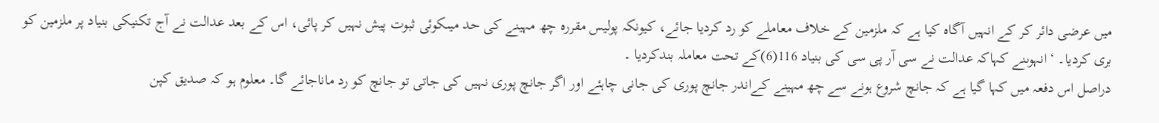میں عرضی دائر کر کے انہیں آگاہ کیا ہے کہ ملزمین کے خلاف معاملے کو رد کردیا جائے، کیونکہ پولیس مقررہ چھ مہینے کی حد میںکوئی ثبوت پیش نہیں کر پائی، اس کے بعد عدالت نے آج تکنیکی بنیاد پر ملزمین کو بری کردیا۔ ‘ انہوںنے کہاکہ عدالت نے سی آر پی سی کی بنیاد 116(6)کے تحت معاملہ بندکردیا ۔
دراصل اس دفعہ میں کہا گیا ہے کہ جانچ شروع ہونے سے چھ مہینے کےاندر جانچ پوری کی جانی چاہئے اور اگر جانچ پوری نہیں کی جاتی تو جانچ کو رد ماناجائے گا۔ معلوم ہو کہ صدیق کپن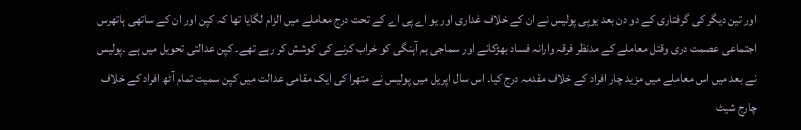اور تین دیگر کی گرفتاری کے دو دن بعد یوپی پولیس نے ان کے خلاف غداری اور یو اے پی اے کے تحت درج معاملے میں الزام لگایا تھا کہ کپن اور ان کے ساتھی ہاتھرس اجتماعی عصمت دری وقتل معاملے کے مدنظر فرقہ وارانہ فساد بھڑکانے اور سماجی ہم آہنگی کو خراب کرنے کی کوشش کر رہے تھے۔ کپن عدالتی تحویل میں ہے ۔پولیس نے بعد میں اس معاملے میں مزید چار افراد کے خلاف مقدمہ درج کیا۔ اس سال اپریل میں پولیس نے متھرا کی ایک مقامی عدالت میں کپن سمیت تمام آٹھ افراد کے خلاف چارج شیٹ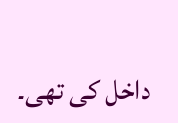داخل کی تھی۔